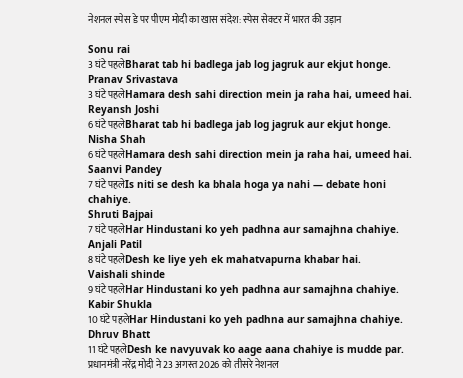नेशनल स्पेस डे पर पीएम मोदी का खास संदेश: स्पेस सेक्टर में भारत की उड़ान

Sonu rai
3 घंटे पहलेBharat tab hi badlega jab log jagruk aur ekjut honge.
Pranav Srivastava
3 घंटे पहलेHamara desh sahi direction mein ja raha hai, umeed hai.
Reyansh Joshi
6 घंटे पहलेBharat tab hi badlega jab log jagruk aur ekjut honge.
Nisha Shah
6 घंटे पहलेHamara desh sahi direction mein ja raha hai, umeed hai.
Saanvi Pandey
7 घंटे पहलेIs niti se desh ka bhala hoga ya nahi — debate honi chahiye.
Shruti Bajpai
7 घंटे पहलेHar Hindustani ko yeh padhna aur samajhna chahiye.
Anjali Patil
8 घंटे पहलेDesh ke liye yeh ek mahatvapurna khabar hai.
Vaishali shinde
9 घंटे पहलेHar Hindustani ko yeh padhna aur samajhna chahiye.
Kabir Shukla
10 घंटे पहलेHar Hindustani ko yeh padhna aur samajhna chahiye.
Dhruv Bhatt
11 घंटे पहलेDesh ke navyuvak ko aage aana chahiye is mudde par.
प्रधानमंत्री नरेंद्र मोदी ने 23 अगस्त 2026 को तीसरे नेशनल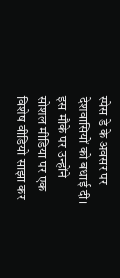स्पेस डे के अवसर पर देशवासियों को बधाई दी। इस मौके पर उन्होंने सोशल मीडिया पर एक विशेष वीडियो साझा कर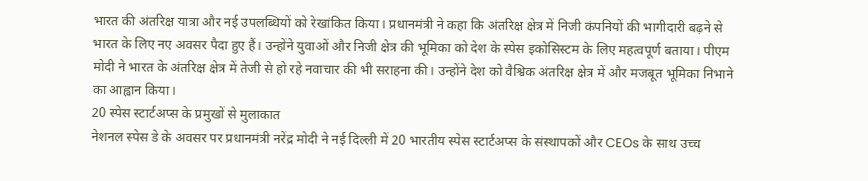भारत की अंतरिक्ष यात्रा और नई उपलब्धियों को रेखांकित किया। प्रधानमंत्री ने कहा कि अंतरिक्ष क्षेत्र में निजी कंपनियों की भागीदारी बढ़ने से भारत के लिए नए अवसर पैदा हुए हैं। उन्होंने युवाओं और निजी क्षेत्र की भूमिका को देश के स्पेस इकोसिस्टम के लिए महत्वपूर्ण बताया। पीएम मोदी ने भारत के अंतरिक्ष क्षेत्र में तेजी से हो रहे नवाचार की भी सराहना की। उन्होंने देश को वैश्विक अंतरिक्ष क्षेत्र में और मजबूत भूमिका निभाने का आह्वान किया।
20 स्पेस स्टार्टअप्स के प्रमुखों से मुलाकात
नेशनल स्पेस डे के अवसर पर प्रधानमंत्री नरेंद्र मोदी ने नई दिल्ली में 20 भारतीय स्पेस स्टार्टअप्स के संस्थापकों और CEOs के साथ उच्च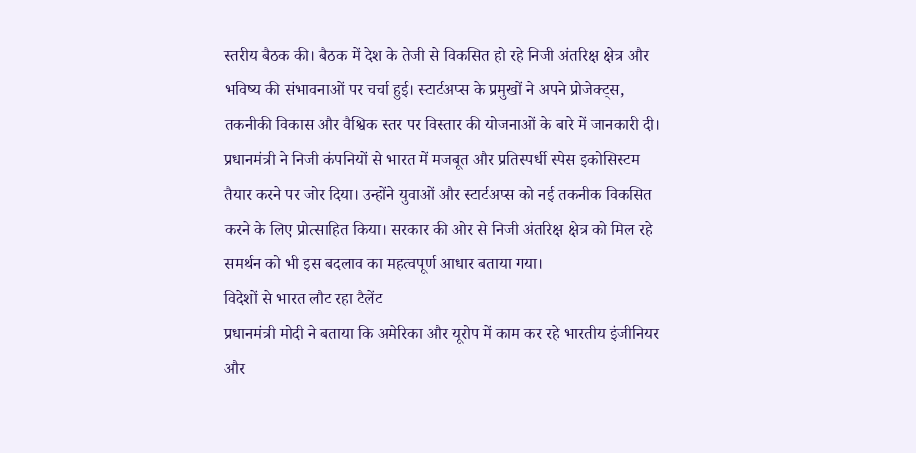स्तरीय बैठक की। बैठक में देश के तेजी से विकसित हो रहे निजी अंतरिक्ष क्षेत्र और भविष्य की संभावनाओं पर चर्चा हुई। स्टार्टअप्स के प्रमुखों ने अपने प्रोजेक्ट्स, तकनीकी विकास और वैश्विक स्तर पर विस्तार की योजनाओं के बारे में जानकारी दी। प्रधानमंत्री ने निजी कंपनियों से भारत में मजबूत और प्रतिस्पर्धी स्पेस इकोसिस्टम तैयार करने पर जोर दिया। उन्होंने युवाओं और स्टार्टअप्स को नई तकनीक विकसित करने के लिए प्रोत्साहित किया। सरकार की ओर से निजी अंतरिक्ष क्षेत्र को मिल रहे समर्थन को भी इस बदलाव का महत्वपूर्ण आधार बताया गया।
विदेशों से भारत लौट रहा टैलेंट
प्रधानमंत्री मोदी ने बताया कि अमेरिका और यूरोप में काम कर रहे भारतीय इंजीनियर और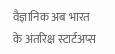वैज्ञानिक अब भारत के अंतरिक्ष स्टार्टअप्स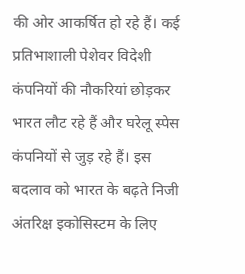की ओर आकर्षित हो रहे हैं। कई प्रतिभाशाली पेशेवर विदेशी कंपनियों की नौकरियां छोड़कर भारत लौट रहे हैं और घरेलू स्पेस कंपनियों से जुड़ रहे हैं। इस बदलाव को भारत के बढ़ते निजी अंतरिक्ष इकोसिस्टम के लिए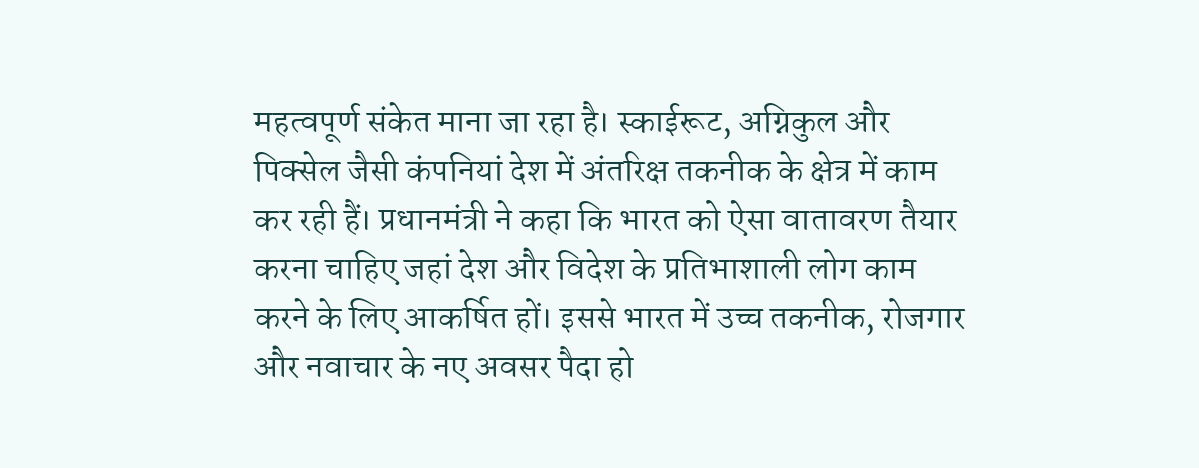महत्वपूर्ण संकेत माना जा रहा है। स्काईरूट, अग्निकुल और पिक्सेल जैसी कंपनियां देश में अंतरिक्ष तकनीक के क्षेत्र में काम कर रही हैं। प्रधानमंत्री ने कहा कि भारत को ऐसा वातावरण तैयार करना चाहिए जहां देश और विदेश के प्रतिभाशाली लोग काम करने के लिए आकर्षित हों। इससे भारत में उच्च तकनीक, रोजगार और नवाचार के नए अवसर पैदा हो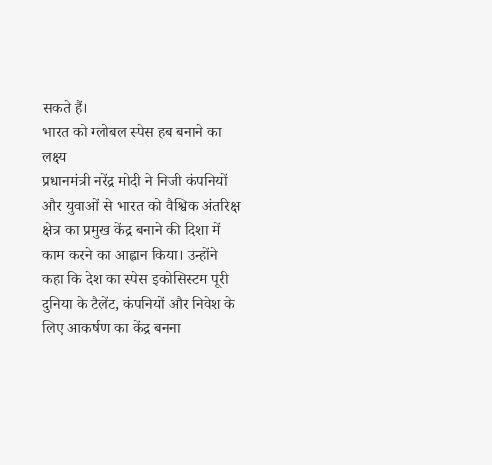सकते हैं।
भारत को ग्लोबल स्पेस हब बनाने का लक्ष्य
प्रधानमंत्री नरेंद्र मोदी ने निजी कंपनियों और युवाओं से भारत को वैश्विक अंतरिक्ष क्षेत्र का प्रमुख केंद्र बनाने की दिशा में काम करने का आह्वान किया। उन्होंने कहा कि देश का स्पेस इकोसिस्टम पूरी दुनिया के टैलेंट, कंपनियों और निवेश के लिए आकर्षण का केंद्र बनना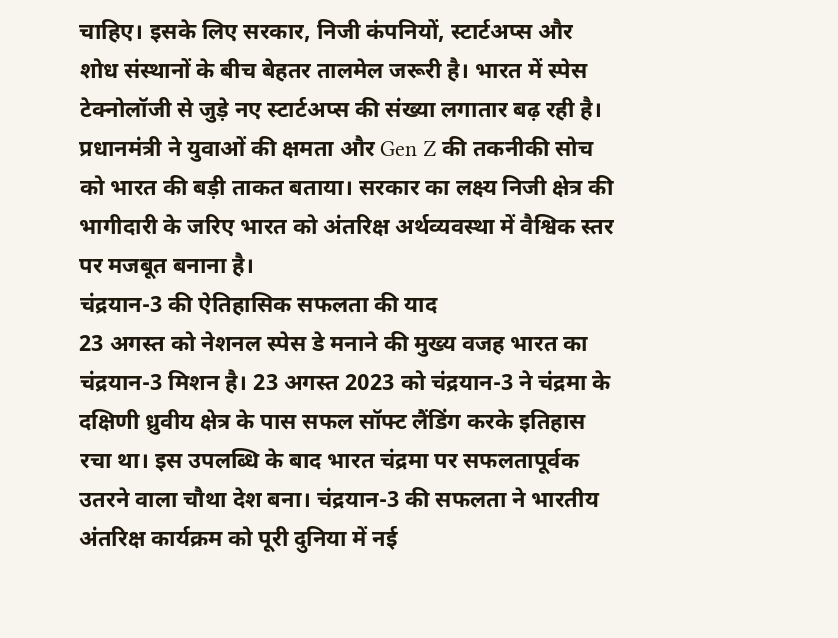चाहिए। इसके लिए सरकार, निजी कंपनियों, स्टार्टअप्स और शोध संस्थानों के बीच बेहतर तालमेल जरूरी है। भारत में स्पेस टेक्नोलॉजी से जुड़े नए स्टार्टअप्स की संख्या लगातार बढ़ रही है। प्रधानमंत्री ने युवाओं की क्षमता और Gen Z की तकनीकी सोच को भारत की बड़ी ताकत बताया। सरकार का लक्ष्य निजी क्षेत्र की भागीदारी के जरिए भारत को अंतरिक्ष अर्थव्यवस्था में वैश्विक स्तर पर मजबूत बनाना है।
चंद्रयान-3 की ऐतिहासिक सफलता की याद
23 अगस्त को नेशनल स्पेस डे मनाने की मुख्य वजह भारत का चंद्रयान-3 मिशन है। 23 अगस्त 2023 को चंद्रयान-3 ने चंद्रमा के दक्षिणी ध्रुवीय क्षेत्र के पास सफल सॉफ्ट लैंडिंग करके इतिहास रचा था। इस उपलब्धि के बाद भारत चंद्रमा पर सफलतापूर्वक उतरने वाला चौथा देश बना। चंद्रयान-3 की सफलता ने भारतीय अंतरिक्ष कार्यक्रम को पूरी दुनिया में नई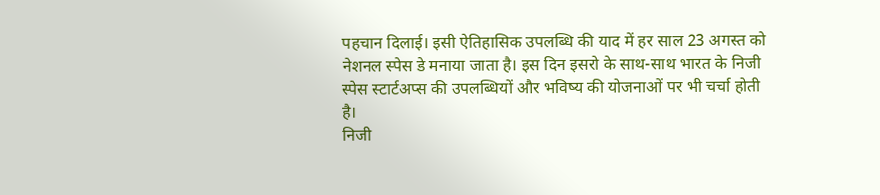पहचान दिलाई। इसी ऐतिहासिक उपलब्धि की याद में हर साल 23 अगस्त को नेशनल स्पेस डे मनाया जाता है। इस दिन इसरो के साथ-साथ भारत के निजी स्पेस स्टार्टअप्स की उपलब्धियों और भविष्य की योजनाओं पर भी चर्चा होती है।
निजी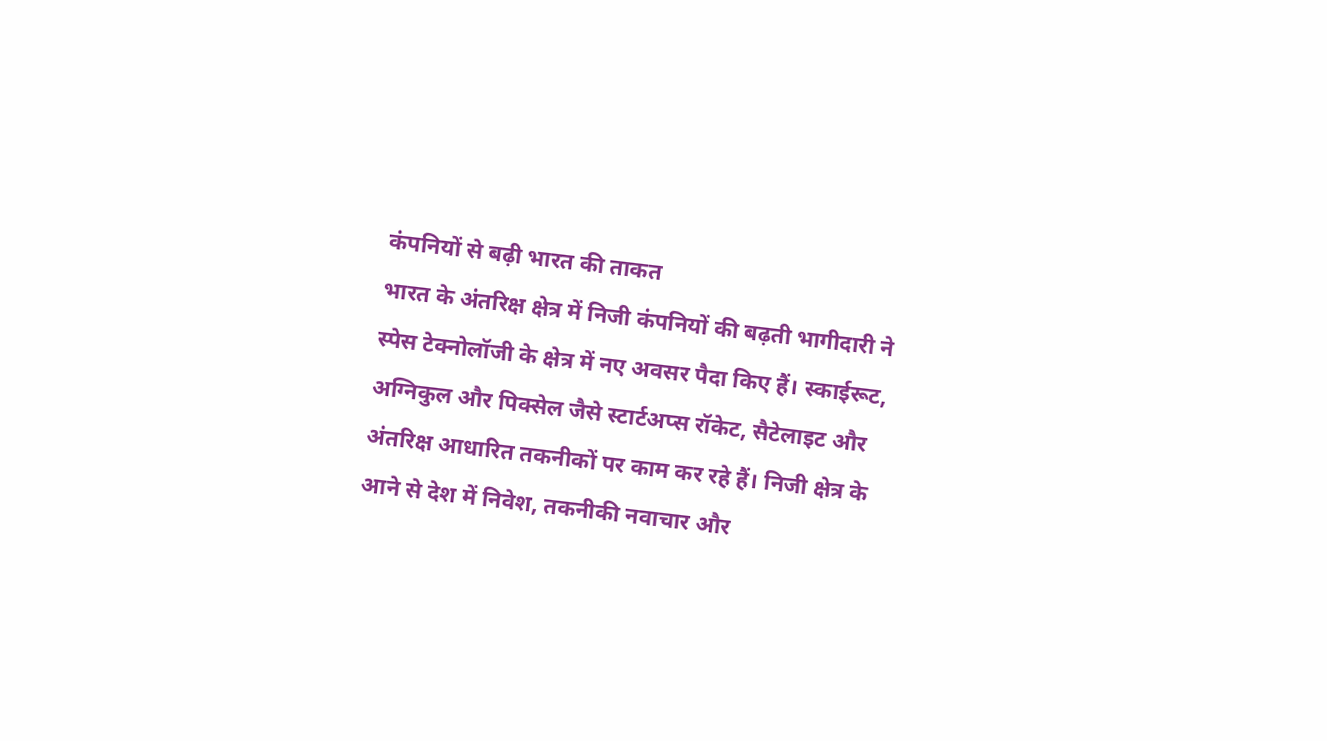कंपनियों से बढ़ी भारत की ताकत
भारत के अंतरिक्ष क्षेत्र में निजी कंपनियों की बढ़ती भागीदारी ने स्पेस टेक्नोलॉजी के क्षेत्र में नए अवसर पैदा किए हैं। स्काईरूट, अग्निकुल और पिक्सेल जैसे स्टार्टअप्स रॉकेट, सैटेलाइट और अंतरिक्ष आधारित तकनीकों पर काम कर रहे हैं। निजी क्षेत्र के आने से देश में निवेश, तकनीकी नवाचार और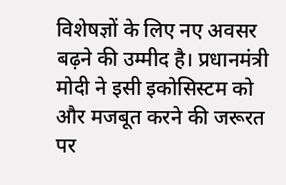विशेषज्ञों के लिए नए अवसर बढ़ने की उम्मीद है। प्रधानमंत्री मोदी ने इसी इकोसिस्टम को और मजबूत करने की जरूरत पर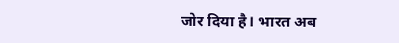जोर दिया है। भारत अब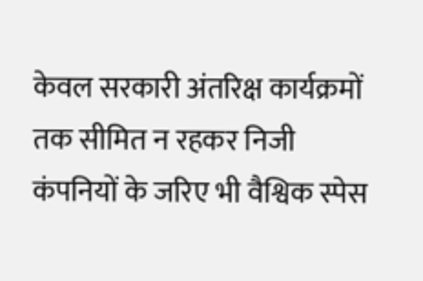केवल सरकारी अंतरिक्ष कार्यक्रमों तक सीमित न रहकर निजी कंपनियों के जरिए भी वैश्विक स्पेस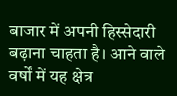बाजार में अपनी हिस्सेदारी बढ़ाना चाहता है। आने वाले वर्षों में यह क्षेत्र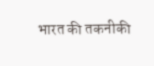भारत की तकनीकी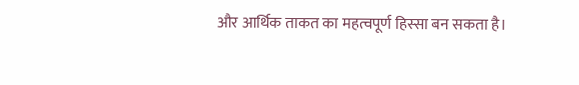और आर्थिक ताकत का महत्वपूर्ण हिस्सा बन सकता है।